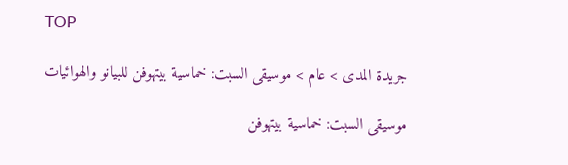TOP

جريدة المدى > عام > موسيقى السبت: خماسية بيتهوفن للبيانو والهوائيات

موسيقى السبت: خماسية بيتهوفن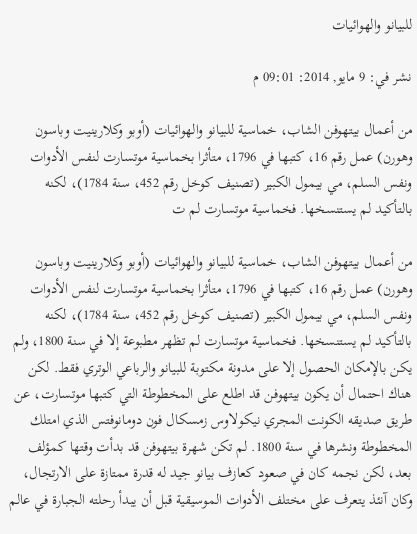للبيانو والهوائيات

نشر في: 9 مايو, 2014: 09:01 م

من أعمال بيتهوفن الشاب، خماسية للبيانو والهوائيات (أوبو وكلارينيت وباسون وهورن) عمل رقم 16، كتبها في 1796، متأثرا بخماسية موتسارت لنفس الأدوات ونفس السلم، مي بيمول الكبير (تصنيف كوخل رقم 452، سنة 1784)، لكنه بالتأكيد لم يستنسخها. فخماسية موتسارت لم ت

من أعمال بيتهوفن الشاب، خماسية للبيانو والهوائيات (أوبو وكلارينيت وباسون وهورن) عمل رقم 16، كتبها في 1796، متأثرا بخماسية موتسارت لنفس الأدوات ونفس السلم، مي بيمول الكبير (تصنيف كوخل رقم 452، سنة 1784)، لكنه بالتأكيد لم يستنسخها. فخماسية موتسارت لم تظهر مطبوعة إلا في سنة 1800، ولم يكن بالإمكان الحصول إلا على مدونة مكتوبة للبيانو والرباعي الوتري فقط. لكن هناك احتمال أن يكون بيتهوفن قد اطلع على المخطوطة التي كتبها موتسارت، عن طريق صديقه الكونت المجري نيكولاوس زمسكال فون دومانوفتس الذي امتلك المخطوطة ونشرها في سنة 1800. لم تكن شهرة بيتهوفن قد بدأت وقتها كمؤلف بعد، لكن نجمه كان في صعود كعازف بيانو جيد له قدرة ممتازة على الارتجال، وكان آنئذ يتعرف على مختلف الأدوات الموسيقية قبل أن يبدأ رحلته الجبارة في عالم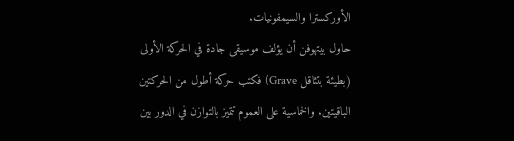الأوركسترا والسيمفونيات.
حاول بيتهوفن أن يؤلف موسيقى جادة في الحركة الأولى (بطيئة بتثاقل Grave) فكتب حركة أطول من الحركتين الباقيتين. والخماسية على العموم تتميز بالتوازن في الدور بين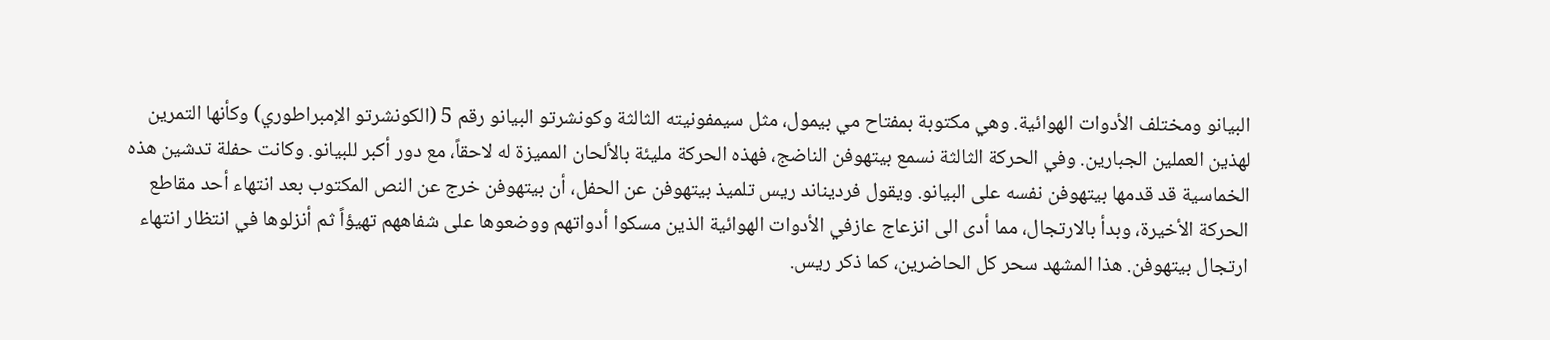البيانو ومختلف الأدوات الهوائية. وهي مكتوبة بمفتاح مي بيمول، مثل سيمفونيته الثالثة وكونشرتو البيانو رقم 5 (الكونشرتو الإمبراطوري) وكأنها التمرين لهذين العملين الجبارين. وفي الحركة الثالثة نسمع بيتهوفن الناضج، فهذه الحركة مليئة بالألحان المميزة له لاحقاً، مع دور أكبر للبيانو. وكانت حفلة تدشين هذه الخماسية قد قدمها بيتهوفن نفسه على البيانو. ويقول فرديناند ريس تلميذ بيتهوفن عن الحفل، أن بيتهوفن خرج عن النص المكتوب بعد انتهاء أحد مقاطع الحركة الأخيرة، وبدأ بالارتجال، مما أدى الى انزعاج عازفي الأدوات الهوائية الذين مسكوا أدواتهم ووضعوها على شفاههم تهيؤاً ثم أنزلوها في انتظار انتهاء ارتجال بيتهوفن. هذا المشهد سحر كل الحاضرين، كما ذكر ريس.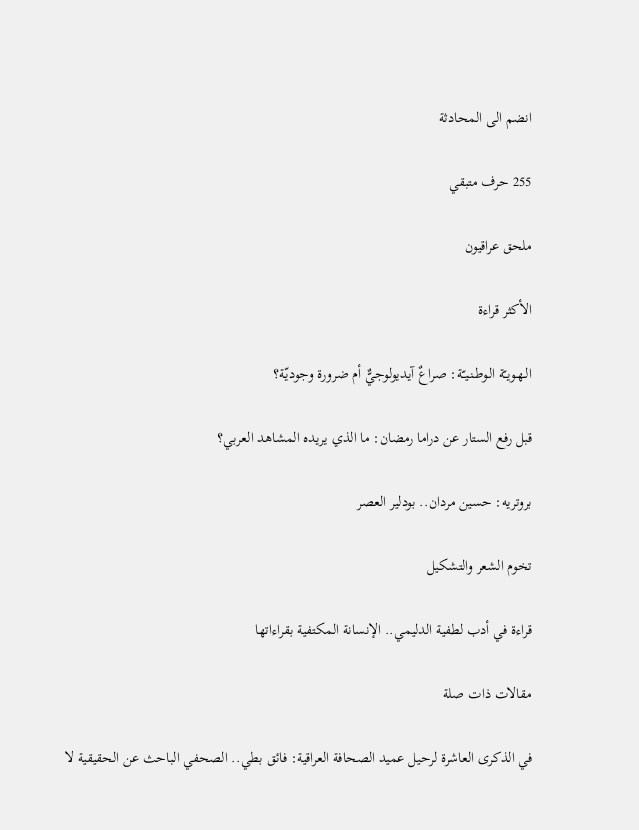انضم الى المحادثة

255 حرف متبقي

ملحق عراقيون

الأكثر قراءة

الـهـويـّة الـوطـنـيـّة: صراعٌ آيديولوجيٌّ أم ضرورة وجوديّة؟

قبل رفع الستار عن دراما رمضان: ما الذي يريده المشاهد العربي؟

بروتريه: حسين مردان.. بودلير العصر

تخوم الشعر والتشكيل

قراءة في أدب لطفية الدليمي.. الإنسانة المكتفية بقراءاتها

مقالات ذات صلة

في الذكرى العاشرة لرحيل عميد الصحافة العراقية: فائق بطي.. الصحفي الباحث عن الحقيقية لا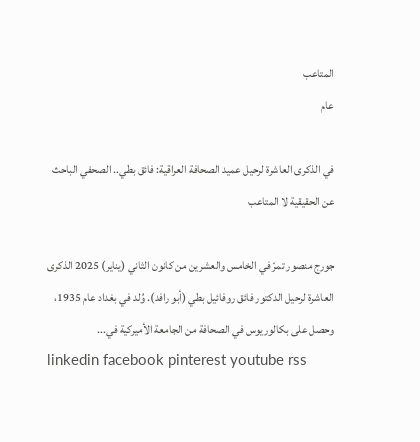المتاعب
عام

في الذكرى العاشرة لرحيل عميد الصحافة العراقية: فائق بطي.. الصحفي الباحث عن الحقيقية لا المتاعب

جورج منصور تمرّ في الخامس والعشرين من كانون الثاني (يناير) 2025 الذكرى العاشرة لرحيل الدكتور فائق روفائيل بطي (أبو رافد). وُلد في بغداد عام 1935، وحصل على بكالوريوس في الصحافة من الجامعة الأميركية في...
linkedin facebook pinterest youtube rss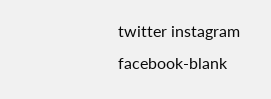twitter instagram facebook-blank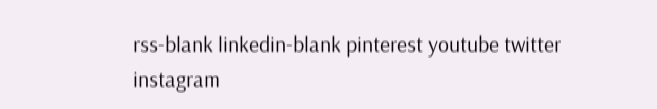rss-blank linkedin-blank pinterest youtube twitter instagram